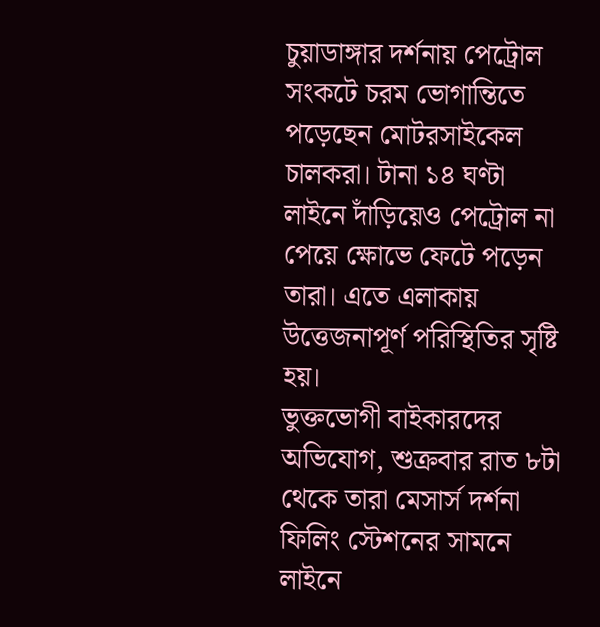চুয়াডাঙ্গার দর্শনায় পেট্রোল সংকটে চরম ভোগান্তিতে পড়েছেন মোটরসাইকেল চালকরা। টানা ১৪ ঘণ্টা লাইনে দাঁড়িয়েও পেট্রোল না পেয়ে ক্ষোভে ফেটে পড়েন তারা। এতে এলাকায় উত্তেজনাপূর্ণ পরিস্থিতির সৃষ্টি হয়।
ভুক্তভোগী বাইকারদের অভিযোগ, শুক্রবার রাত ৮টা থেকে তারা মেসার্স দর্শনা ফিলিং স্টেশনের সামনে লাইনে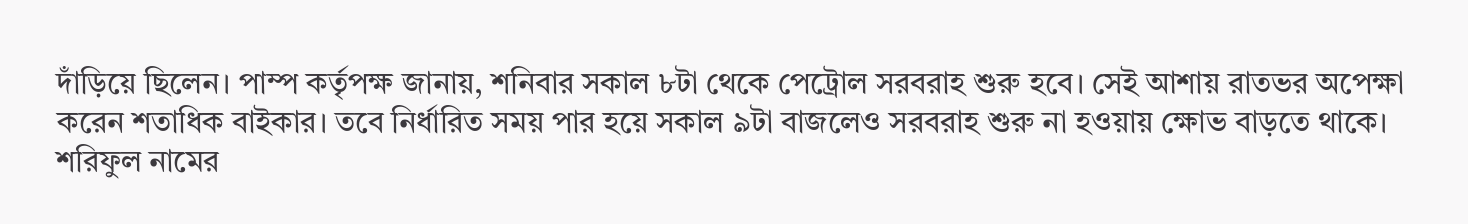দাঁড়িয়ে ছিলেন। পাম্প কর্তৃপক্ষ জানায়, শনিবার সকাল ৮টা থেকে পেট্রোল সরবরাহ শুরু হবে। সেই আশায় রাতভর অপেক্ষা করেন শতাধিক বাইকার। তবে নির্ধারিত সময় পার হয়ে সকাল ৯টা বাজলেও সরবরাহ শুরু না হওয়ায় ক্ষোভ বাড়তে থাকে।
শরিফুল নামের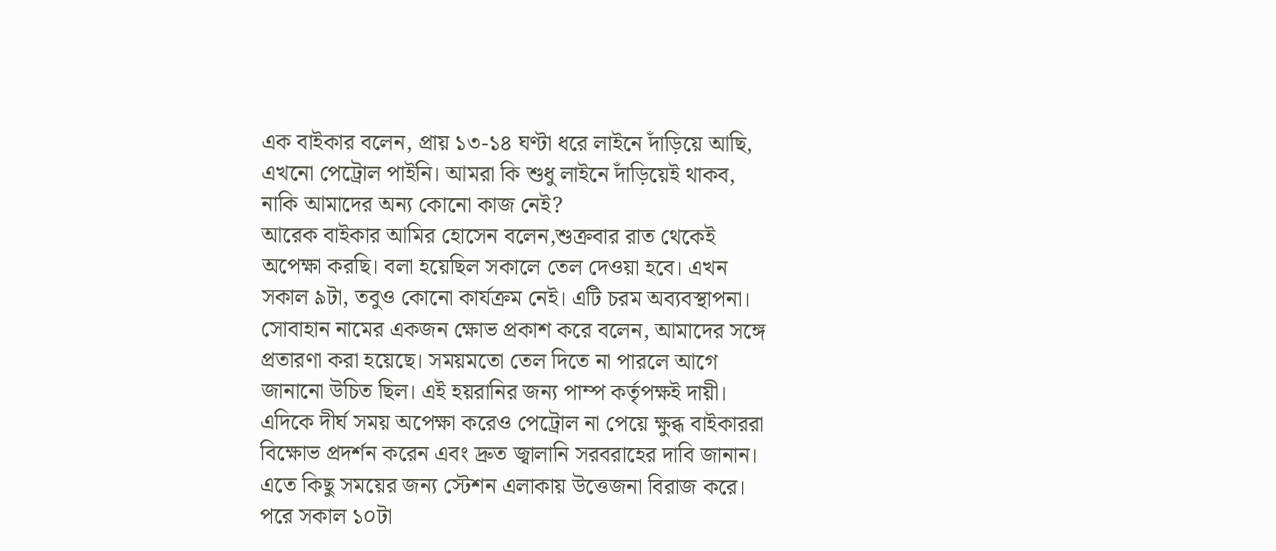এক বাইকার বলেন, প্রায় ১৩-১৪ ঘণ্টা ধরে লাইনে দাঁড়িয়ে আছি, এখনো পেট্রোল পাইনি। আমরা কি শুধু লাইনে দাঁড়িয়েই থাকব, নাকি আমাদের অন্য কোনো কাজ নেই?
আরেক বাইকার আমির হোসেন বলেন,শুক্রবার রাত থেকেই অপেক্ষা করছি। বলা হয়েছিল সকালে তেল দেওয়া হবে। এখন সকাল ৯টা, তবুও কোনো কার্যক্রম নেই। এটি চরম অব্যবস্থাপনা।
সোবাহান নামের একজন ক্ষোভ প্রকাশ করে বলেন, আমাদের সঙ্গে প্রতারণা করা হয়েছে। সময়মতো তেল দিতে না পারলে আগে জানানো উচিত ছিল। এই হয়রানির জন্য পাম্প কর্তৃপক্ষই দায়ী।
এদিকে দীর্ঘ সময় অপেক্ষা করেও পেট্রোল না পেয়ে ক্ষুব্ধ বাইকাররা বিক্ষোভ প্রদর্শন করেন এবং দ্রুত জ্বালানি সরবরাহের দাবি জানান। এতে কিছু সময়ের জন্য স্টেশন এলাকায় উত্তেজনা বিরাজ করে।
পরে সকাল ১০টা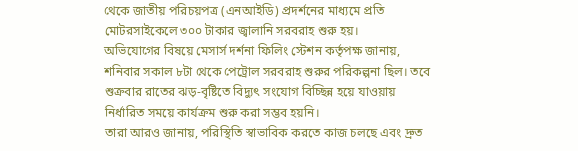থেকে জাতীয় পরিচয়পত্র (এনআইডি) প্রদর্শনের মাধ্যমে প্রতি মোটরসাইকেলে ৩০০ টাকার জ্বালানি সরবরাহ শুরু হয়।
অভিযোগের বিষয়ে মেসার্স দর্শনা ফিলিং স্টেশন কর্তৃপক্ষ জানায়, শনিবার সকাল ৮টা থেকে পেট্রোল সরবরাহ শুরুর পরিকল্পনা ছিল। তবে শুক্রবার রাতের ঝড়-বৃষ্টিতে বিদ্যুৎ সংযোগ বিচ্ছিন্ন হয়ে যাওয়ায় নির্ধারিত সময়ে কার্যক্রম শুরু করা সম্ভব হয়নি।
তারা আরও জানায়, পরিস্থিতি স্বাভাবিক করতে কাজ চলছে এবং দ্রুত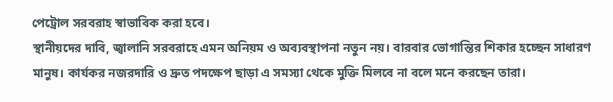পেট্রোল সরবরাহ স্বাভাবিক করা হবে।
স্থানীয়দের দাবি, জ্বালানি সরবরাহে এমন অনিয়ম ও অব্যবস্থাপনা নতুন নয়। বারবার ভোগান্তির শিকার হচ্ছেন সাধারণ মানুষ। কার্যকর নজরদারি ও দ্রুত পদক্ষেপ ছাড়া এ সমস্যা থেকে মুক্তি মিলবে না বলে মনে করছেন তারা।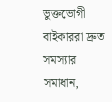ভুক্তভোগী বাইকাররা দ্রুত সমস্যার সমাধান,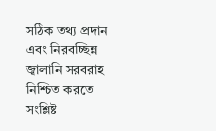সঠিক তথ্য প্রদান এবং নিরবচ্ছিন্ন জ্বালানি সরবরাহ নিশ্চিত করতে সংশ্লিষ্ট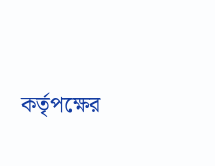কর্তৃপক্ষের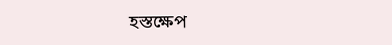হস্তক্ষেপ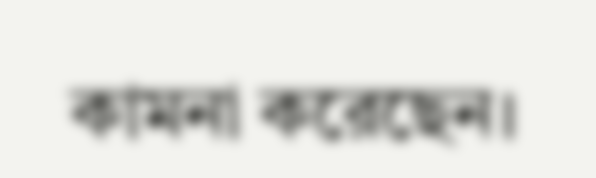কামনা করেছেন।